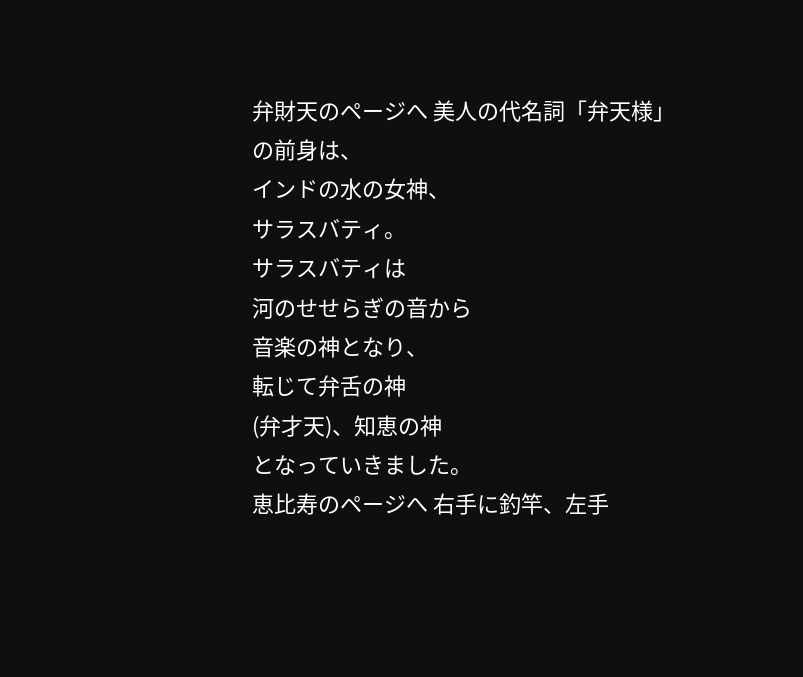弁財天のページへ 美人の代名詞「弁天様」
の前身は、
インドの水の女神、
サラスバティ。
サラスバティは
河のせせらぎの音から
音楽の神となり、
転じて弁舌の神
(弁才天)、知恵の神
となっていきました。
恵比寿のページへ 右手に釣竿、左手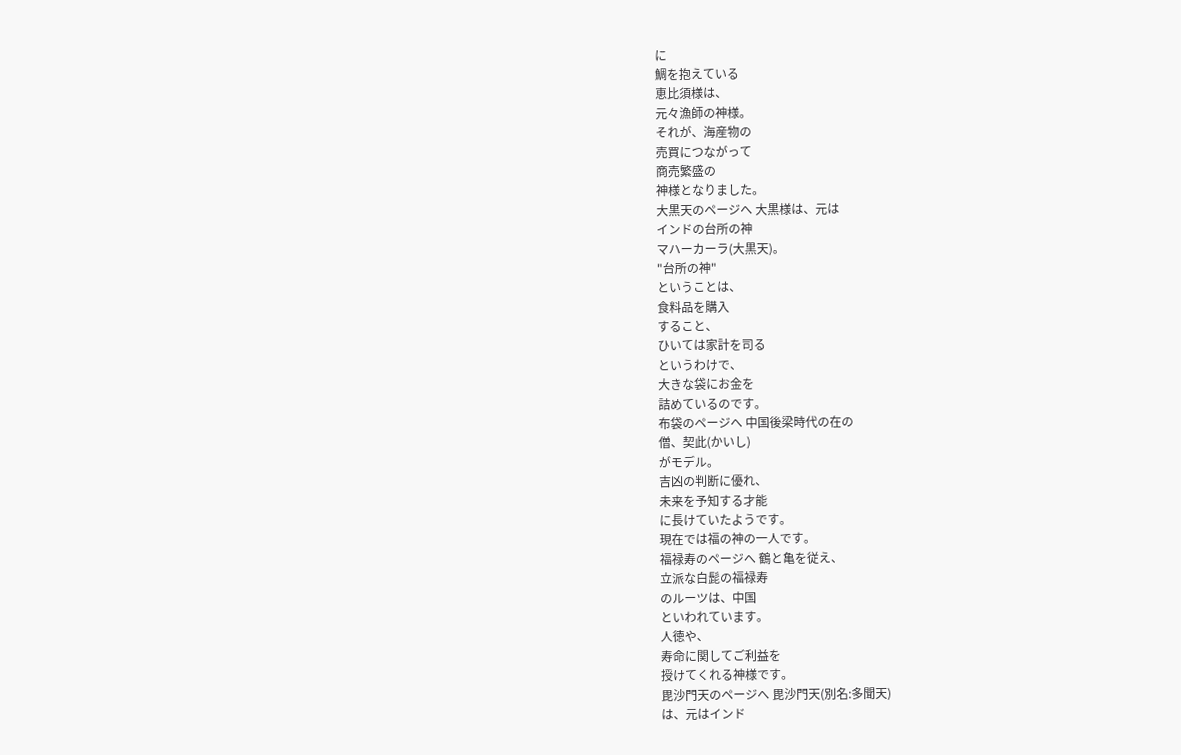に
鯛を抱えている
恵比須様は、
元々漁師の神様。
それが、海産物の
売買につながって
商売繁盛の
神様となりました。
大黒天のページへ 大黒様は、元は
インドの台所の神
マハーカーラ(大黒天)。
"台所の神"
ということは、
食料品を購入
すること、
ひいては家計を司る
というわけで、
大きな袋にお金を
詰めているのです。
布袋のページへ 中国後梁時代の在の
僧、契此(かいし)
がモデル。
吉凶の判断に優れ、
未来を予知する才能
に長けていたようです。
現在では福の神の一人です。
福禄寿のページへ 鶴と亀を従え、
立派な白髭の福禄寿
のルーツは、中国
といわれています。
人徳や、
寿命に関してご利益を
授けてくれる神様です。
毘沙門天のページへ 毘沙門天(別名:多聞天)
は、元はインド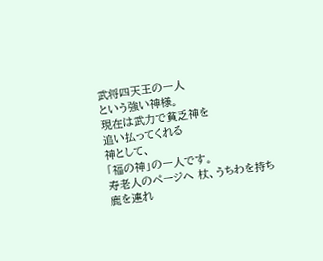武将四天王の一人
という強い神様。
現在は武力で貧乏神を
追い払ってくれる
神として、
「福の神」の一人です。
寿老人のページへ 杖、うちわを持ち
鹿を連れ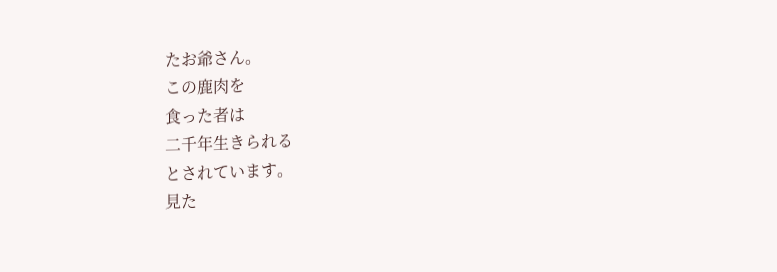たお爺さん。
この鹿肉を
食った者は
二千年生きられる
とされています。
見た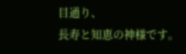目通り、
長寿と知恵の神様です。